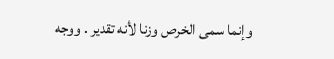وإنما سمى الخرص وزنا لأنه تقدير . ووجه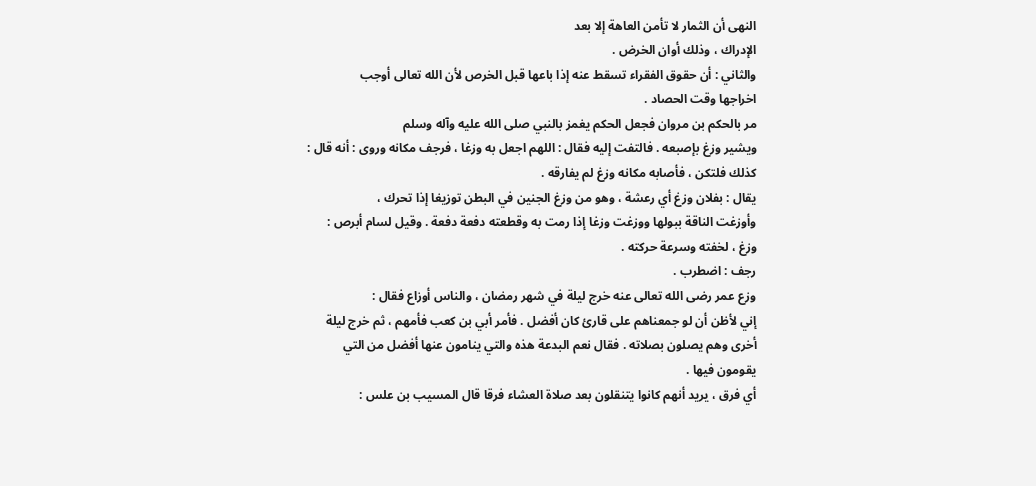النهى أن الثمار لا تأمن العاهة إلا بعد
الإدراك ، وذلك أوان الخرض .
والثاني : أن حقوق الفقراء تسقط عنه إذا باعها قبل الخرص لأن الله تعالى أوجب
اخراجها وقت الحصاد .
مر بالحكم بن مروان فجعل الحكم يغمز بالنبي صلى الله عليه وآله وسلم
ويشير وزغ بإصبعه . فالتفت إليه فقال : اللهم اجعل به وزغا ، فرجف مكانه وروى : أنه قال :
كذلك فلتكن ، فأصابه مكانه وزغ لم يفارقه .
يقال : بفلان وزغ أي رعشة ، وهو من وزغ الجنين في البطن توزيغا إذا تحرك ،
وأوزغت الناقة ببولها ووزغت وزغا إذا رمت به وقطعته دفعة دفعة . وقيل لسام أبرص :
وزغ ، لخفته وسرعة حركته .
رجف : اضطرب .
وزع عمر رضى الله تعالى عنه خرج ليلة في شهر رمضان ، والناس أوزاع فقال :
إني لأظن أن لو جمعناهم على قارئ كان أفضل . فأمر أبي بن كعب فأمهم ، ثم خرج ليلة
أخرى وهم يصلون بصلاته . فقال نعم البدعة هذه والتي ينامون عنها أفضل من التي
يقومون فيها .
أي فرق ، يريد أنهم كانوا يتنقلون بعد صلاة العشاء فرقا قال المسيب بن علس :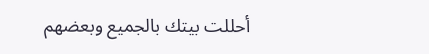أحللت بيتك بالجميع وبعضهم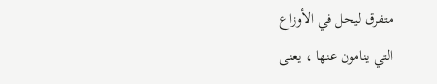متفرق ليحل في الأوزاع
التي ينامون عنها ، يعنى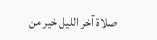صلاة آخر الليل خير من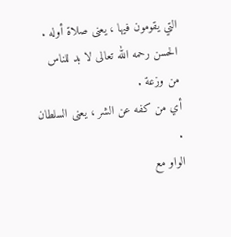التي يقومون فيها ، يعنى صلاة أوله .
الحسن رحمه الله تعالى لا بد للناس من وزعة .
أي من كفه عن الشر ، يعنى السلطان .
الواو مع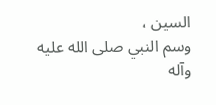السين ،
وسم النبي صلى الله عليه وآله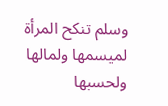وسلم تنكح المرأة لميسمها ولمالها ولحسبها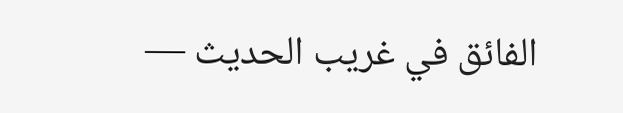الفائق في غريب الحديث —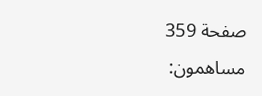صفحة 359
مساهمون: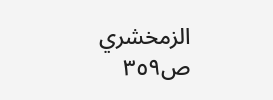الزمخشري
ص٣٥٩